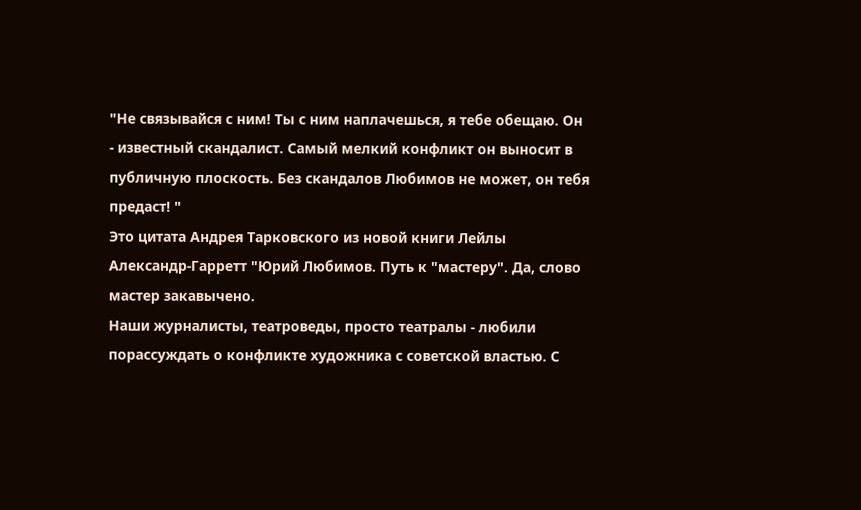"Не связывайся с ним! Ты с ним наплачешься, я тебе обещаю. Он - известный скандалист. Самый мелкий конфликт он выносит в публичную плоскость. Без скандалов Любимов не может, он тебя предаст! "
Это цитата Андрея Тарковского из новой книги Лейлы Александр-Гарретт "Юрий Любимов. Путь к "мастеру". Да, слово мастер закавычено.
Наши журналисты, театроведы, просто театралы - любили порассуждать о конфликте художника с советской властью. С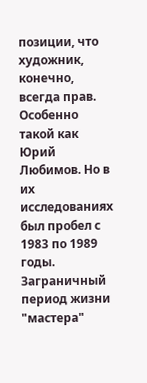позиции, что художник, конечно, всегда прав. Особенно такой как Юрий Любимов. Но в их исследованиях был пробел с 1983 по 1989 годы. Заграничный период жизни "мастера"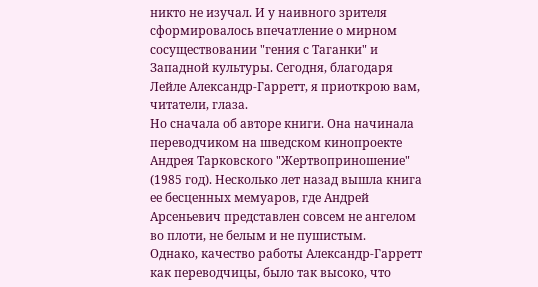никто не изучал. И у наивного зрителя сформировалось впечатление о мирном сосуществовании "гения с Таганки" и Западной культуры. Сегодня, благодаря Лейле Александр-Гарретт, я приоткрою вам, читатели, глаза.
Но сначала об авторе книги. Она начинала переводчиком на шведском кинопроекте Андрея Тарковского "Жертвоприношение" (1985 год). Несколько лет назад вышла книга ее бесценных мемуаров, где Андрей Арсеньевич представлен совсем не ангелом во плоти, не белым и не пушистым.
Однако, качество работы Александр-Гарретт как переводчицы, было так высоко, что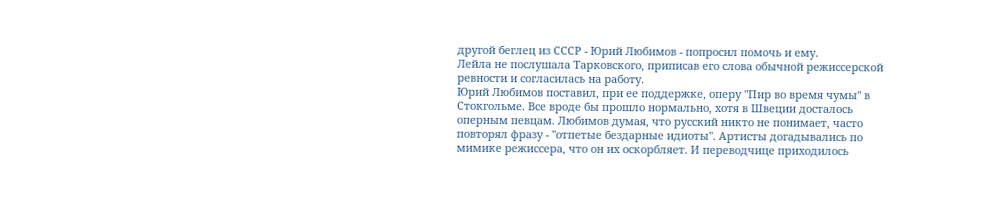другой беглец из СССР - Юрий Любимов - попросил помочь и ему.
Лейла не послушала Тарковского, приписав его слова обычной режиссерской ревности и согласилась на работу.
Юрий Любимов поставил, при ее поддержке, оперу "Пир во время чумы" в Стокгольме. Все вроде бы прошло нормально, хотя в Швеции досталось оперным певцам. Любимов думая, что русский никто не понимает, часто повторял фразу - "отпетые бездарные идиоты". Артисты догадывались по мимике режиссера, что он их оскорбляет. И переводчице приходилось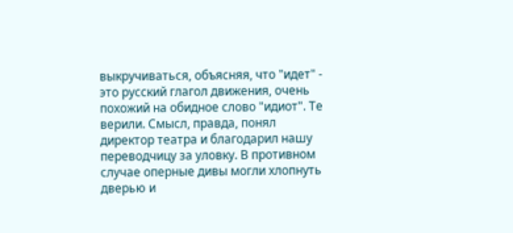выкручиваться, объясняя, что "идет" - это русский глагол движения, очень похожий на обидное слово "идиот". Те верили. Смысл, правда, понял директор театра и благодарил нашу переводчицу за уловку. В противном случае оперные дивы могли хлопнуть дверью и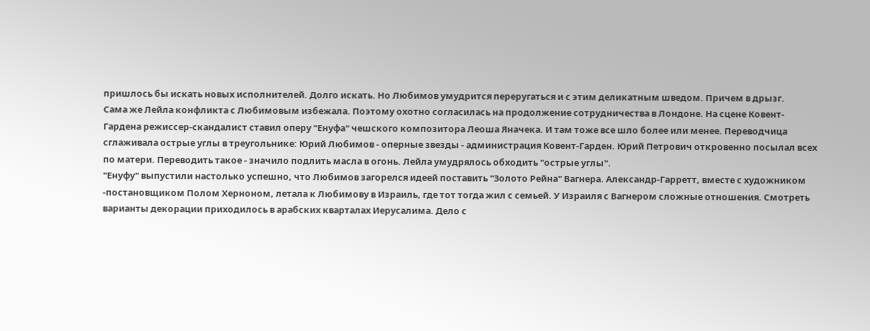пришлось бы искать новых исполнителей. Долго искать. Но Любимов умудрится переругаться и с этим деликатным шведом. Причем в дрызг.
Сама же Лейла конфликта с Любимовым избежала. Поэтому охотно согласилась на продолжение сотрудничества в Лондоне. На сцене Ковент-Гардена режиссер-скандалист ставил оперу "Енуфа" чешского композитора Леоша Яначека. И там тоже все шло более или менее. Переводчица сглаживала острые углы в треугольнике: Юрий Любимов - оперные звезды - администрация Ковент-Гарден. Юрий Петрович откровенно посылал всех по матери. Переводить такое - значило подлить масла в огонь. Лейла умудрялось обходить "острые углы".
"Енуфу" выпустили настолько успешно, что Любимов загорелся идеей поставить "Золото Рейна" Вагнера. Александр-Гарретт, вместе с художником -постановщиком Полом Херноном, летала к Любимову в Израиль, где тот тогда жил с семьей. У Израиля с Вагнером сложные отношения. Смотреть варианты декорации приходилось в арабских кварталах Иерусалима. Дело с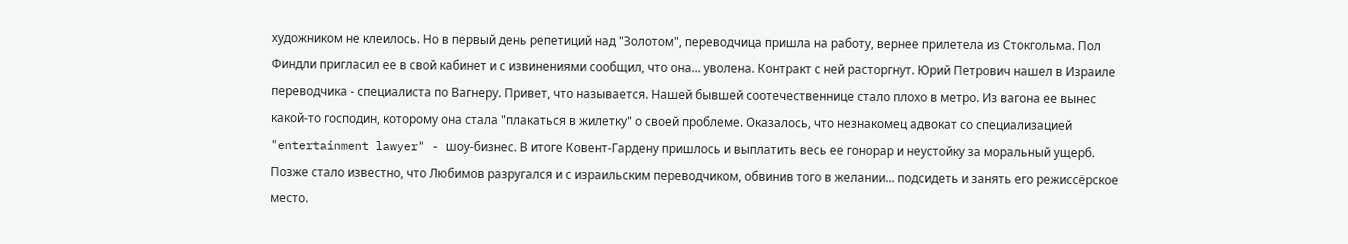художником не клеилось. Но в первый день репетиций над "Золотом", переводчица пришла на работу, вернее прилетела из Стокгольма. Пол Финдли пригласил ее в свой кабинет и с извинениями сообщил, что она... уволена. Контракт с ней расторгнут. Юрий Петрович нашел в Израиле переводчика - специалиста по Вагнеру. Привет, что называется. Нашей бывшей соотечественнице стало плохо в метро. Из вагона ее вынес какой-то господин, которому она стала "плакаться в жилетку" о своей проблеме. Оказалось, что незнакомец адвокат со специализацией "entertainment lawyer" - шоу-бизнес. В итоге Ковент-Гардену пришлось и выплатить весь ее гонорар и неустойку за моральный ущерб.
Позже стало известно, что Любимов разругался и с израильским переводчиком, обвинив того в желании... подсидеть и занять его режиссёрское место.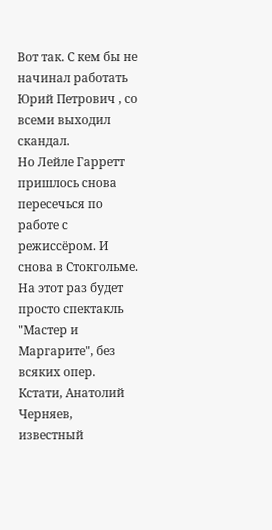Вот так. С кем бы не начинал работать Юрий Петрович , со всеми выходил скандал.
Но Лейле Гарретт пришлось снова пересечься по работе с режиссёром. И снова в Стокгольме. На этот раз будет просто спектакль "Мастер и Маргарите", без всяких опер. Кстати, Анатолий Черняев, известный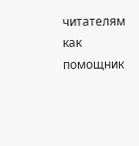читателям как помощник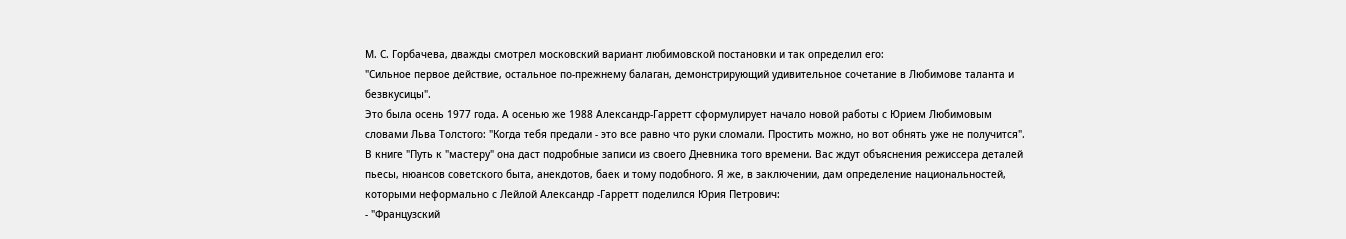М. С. Горбачева, дважды смотрел московский вариант любимовской постановки и так определил его:
"Сильное первое действие, остальное по-прежнему балаган, демонстрирующий удивительное сочетание в Любимове таланта и безвкусицы".
Это была осень 1977 года. А осенью же 1988 Александр-Гарретт сформулирует начало новой работы с Юрием Любимовым словами Льва Толстого: "Когда тебя предали - это все равно что руки сломали. Простить можно, но вот обнять уже не получится".
В книге "Путь к "мастеру" она даст подробные записи из своего Дневника того времени. Вас ждут объяснения режиссера деталей пьесы, нюансов советского быта, анекдотов, баек и тому подобного. Я же, в заключении, дам определение национальностей, которыми неформально с Лейлой Александр -Гарретт поделился Юрия Петрович:
- "Французский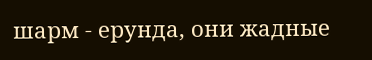шарм - ерунда, они жадные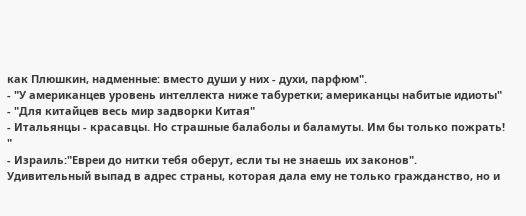как Плюшкин, надменные: вместо души у них - духи, парфюм".
- "У американцев уровень интеллекта ниже табуретки; американцы набитые идиоты"
- "Для китайцев весь мир задворки Китая"
- Итальянцы - красавцы. Но страшные балаболы и баламуты. Им бы только пожрать! "
- Израиль:"Евреи до нитки тебя оберут, если ты не знаешь их законов".
Удивительный выпад в адрес страны, которая дала ему не только гражданство, но и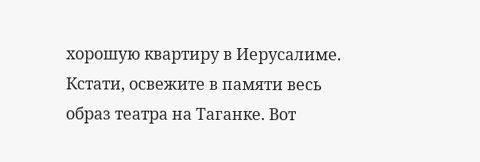хорошую квартиру в Иерусалиме.
Кстати, освежите в памяти весь образ театра на Таганке. Вот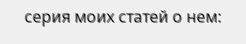серия моих статей о нем: